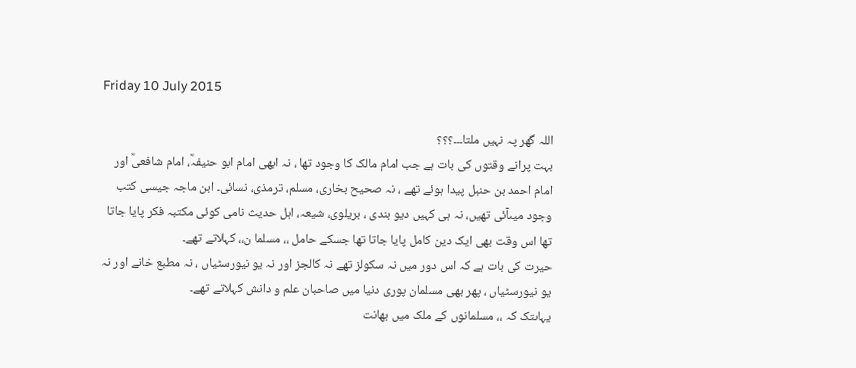Friday 10 July 2015

اللہ گھر پہ نہیں ملتا۔۔۔؟؟؟
بہت پرانے وقتوں کی بات ہے جب امام مالک کا وجود تھا ، نہ ابھی امام ابو حنیفہؒ، امام شافعیؒ اور امام احمد بن حنبل پیدا ہوئے تھے ، نہ صحیح بخاری، مسلم، ترمذی، نسائی۔ ابن ماجہ جیسی کتب وجود میںآئی تھیں، نہ ہی کہیں دیو بندی ، بریلوی، شیعہ، اہل حدیث نامی کوئی مکتبہ فکر پایا جاتا تھا اس وقت بھی ایک دین کامل پایا جاتا تھا جسکے حامل ،، مسلما ن،، کہلاتے تھے۔
حیرت کی بات ہے کہ اس دور میں نہ سکولز تھے نہ کالجز اور نہ یو نیورسٹیاں ، نہ مطبع خانے اور نہ یو نیورسٹیاں ، پھر بھی مسلمان پوری دنیا میں صاحبان علم و دانش کہلاتے تھے۔
یہاںتک کہ ،، مسلمانوں کے ملک میں بھانت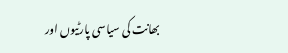بھانت کی سیاسی پارٹیوں اور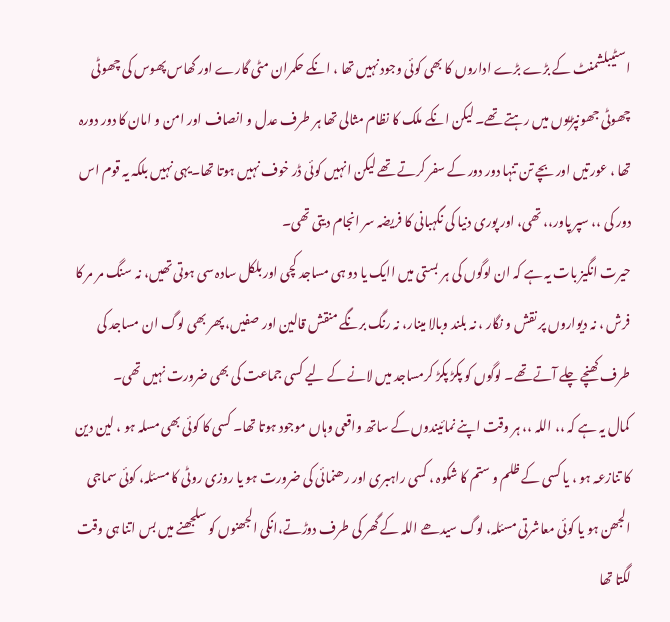اسٹیبلشمنٹ کے بڑے بڑے اداروں کا بھی کوئی وجود نہیں تھا ، انکے حکمران مٹی گارے اور گھاس پھوس کی چھوٹی چھوٹی جھونپڑیوں میں رہتے تھے۔ لیکن انکے ملک کا نظام مثالی تھا ہر طرف عدل و انصاف اور امن و امان کا دور دورہ تھا ، عورتیں اور بچے تن تنہا دور دور کے سفر کرتے تھے لیکن انہیں کوئی ڈر خوف نہیں ہوتا تھا۔یہی نہیں بلکہ یہ قوم اس دور کی ،، سپر پاور،، تھی، اور پوری دنیا کی نگہبانی کا فریضہ سر انجام دیتی تھی۔
حیرت انگیز بات یہ ہے کہ ان لوگوں کی ہر بستی میں اایک یا دو ہی مساجد کچی اور بلکل سادہ سی ہوتی تھیں، نہ سنگ مر مر کا فرش ، نہ دیواروں پر نقش و نگار ، نہ بلند وبالا مینار، نہ رنگ برنگے منقش قالین اور صفیں، پھر بھی لوگ ان مساجد کی طرف کھنچے چلے آتے تھے۔ لوگوں کو پکڑ پکڑ کرمساجد میں لانے کے لیے کسی جماعت کی بھی ضرورت نہیں تھی۔
کمال یہ ہے کہ ،، اللہ ،، ہر وقت اپنے نمائیندوں کے ساتھ واقعی وہاں موجود ہوتا تھا۔ کسی کا کوئی بھی مسلہ ہو ، لین دین کا تنازعہ ہو ، یا کسی کے ظلم و ستم کا شکوہ ، کسی راہبری اور رھنمائی کی ضرورت ہو یا روزی روٹی کا مسئلہ، کوئی سماجی الجھن ہو یا کوئی معاشرتی مسئلہ، لوگ سیدھے اللہ کے گھر کی طرف دوڑتے،انکی الجھنوں کو سلجھنے میں بس اتنا ہی وقت لگتا تھا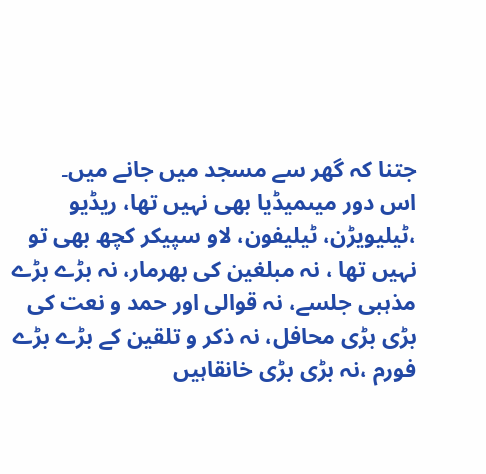جتنا کہ گھر سے مسجد میں جانے میں۔
اس دور میںمیڈیا بھی نہیں تھا، ریڈیو ،ٹیلیویڑن، ٹیلیفون، لاو سپیکر کچھ بھی تو نہیں تھا ، نہ مبلغین کی بھرمار، نہ بڑے بڑے مذہبی جلسے، نہ قوالی اور حمد و نعت کی بڑی بڑی محافل، نہ ذکر و تلقین کے بڑے بڑے فورم ،نہ بڑی بڑی خانقاہیں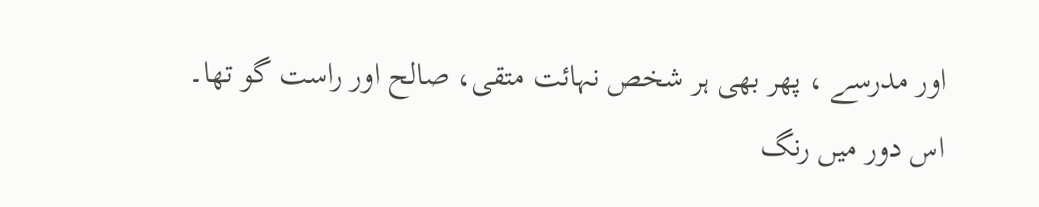اور مدرسے ، پھر بھی ہر شخص نہائت متقی، صالح اور راست گو تھا۔
اس دور میں رنگ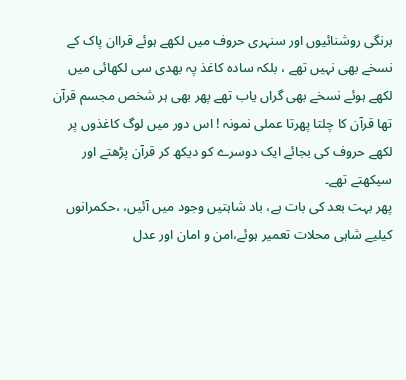برنگی روشنائیوں اور سنہری حروف میں لکھے ہوئے قراان پاک کے نسخے بھی نہیں تھے ، بلکہ سادہ کاغذ پہ بھدی سی لکھائی میں لکھے ہوئے نسخے بھی گراں یاب تھے پھر بھی ہر شخص مجسم قرآن تھا قرآن کا چلتا پھرتا عملی نمونہ ! اس دور میں لوگ کاغذوں پر لکھے حروف کی بجائے ایک دوسرے کو دیکھ کر قرآن پڑھتے اور سیکھتے تھے۔
پھر بہت بعد کی بات ہے، باد شاہتیں وجود میں آئیں، ،حکمرانوں کیلیے شاہی محلات تعمیر ہوئے،امن و امان اور عدل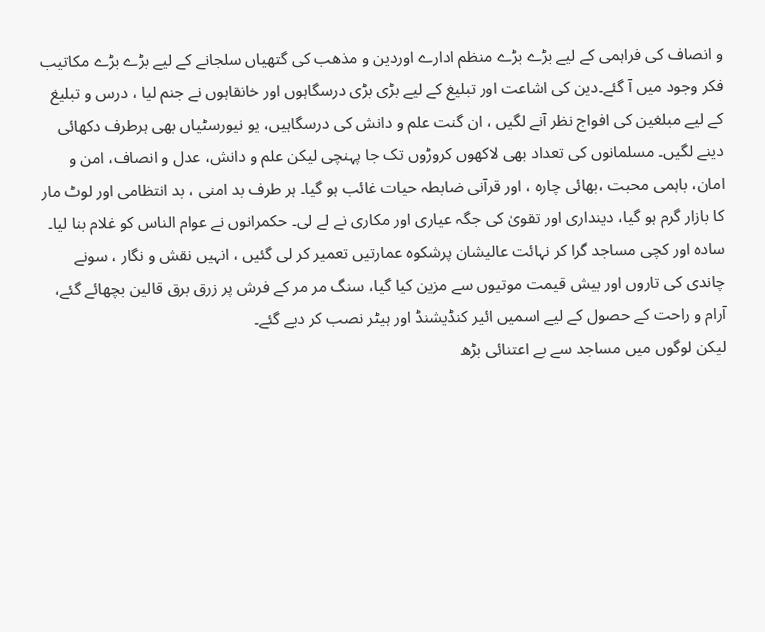و انصاف کی فراہمی کے لیے بڑے بڑے منظم ادارے اوردین و مذھب کی گتھیاں سلجانے کے لیے بڑے بڑے مکاتیب فکر وجود میں آ گئے۔دین کی اشاعت اور تبلیغ کے لیے بڑی بڑی درسگاہوں اور خانقاہوں نے جنم لیا ، درس و تبلیغ کے لیے مبلغین کی افواج نظر آنے لگیں ، ان گنت علم و دانش کی درسگاہیں، یو نیورسٹیاں بھی ہرطرف دکھائی دینے لگیں۔ مسلمانوں کی تعداد بھی لاکھوں کروڑوں تک جا پہنچی لیکن علم و دانش، عدل و انصاف، امن و امان، باہمی محبت ،بھائی چارہ ، اور قرآنی ضابطہ حیات غائب ہو گیا۔ ہر طرف بد امنی ، بد انتظامی اور لوٹ مار کا بازار گرم ہو گیا، دینداری اور تقویٰ کی جگہ عیاری اور مکاری نے لے لی۔ حکمرانوں نے عوام الناس کو غلام بنا لیا۔
سادہ اور کچی مساجد گرا کر نہائت عالیشان پرشکوہ عمارتیں تعمیر کر لی گئیں ، انہیں نقش و نگار ، سونے چاندی کی تاروں اور بیش قیمت موتیوں سے مزین کیا گیا، سنگ مر مر کے فرش پر زرق برق قالین بچھائے گئے، آرام و راحت کے حصول کے لیے اسمیں ائیر کنڈیشنڈ اور ہیٹر نصب کر دیے گئے۔
لیکن لوگوں میں مساجد سے بے اعتنائی بڑھ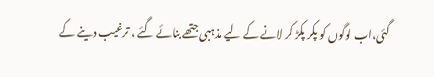گئی،اب لوگوں کو پکر پکڑ کر لانے کے لیے مذہبی جتھے بنائے گئے ، ترغیب دینے کے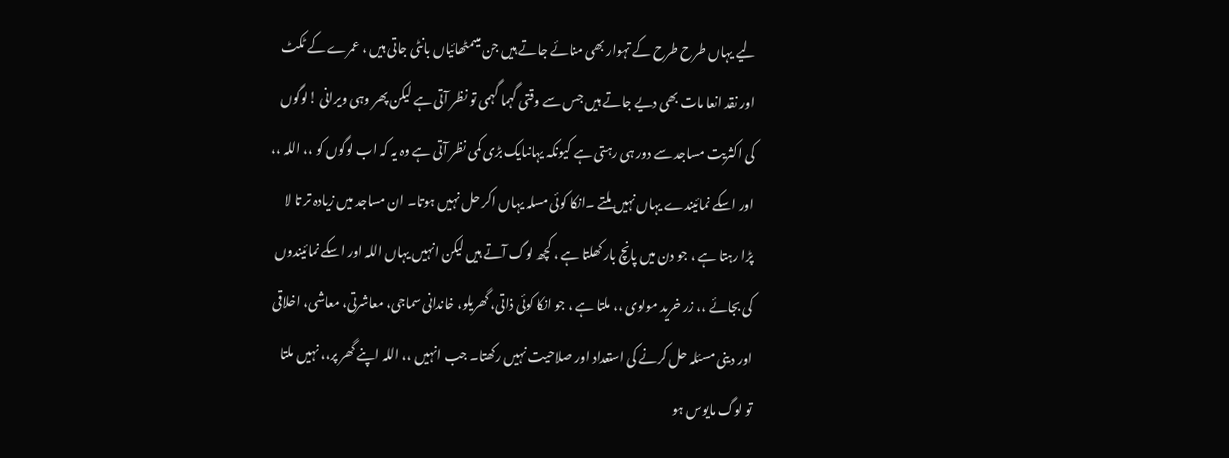لیے یہاں طرح طرح کے تہوار بھی منائے جاتے ہیں جن میںمٹھائیاں بانٹی جاتی ہیں ، عمرے کے ٹکٹ اور نقد انعا مات بھی دیے جاتے ہیں جس سے وقتی گہما گہمی تو نظر آتی ہے لیکن پھر وہی ویرانی !لوگوں کی اکثریت مساجد سے دور ہی رہتی ہے کیونکہ یہانںایک بڑی کمی نظر آتی ہے وہ یہ کہ اب لوگوں کو ،، اللہ ،، اور اسکے نمائیندے یہاں نہیں ملتے ۔انکا کوئی مسلہ یہاں اکر حل نہیں ہوتا۔ ان مساجد میں زیادہ تر تا لا پڑا رہتا ہے ، جو دن میں پانچ بار کھلتا ہے ، کچھ لوگ آتے ہیں لیکن انہیں یہاں اللہ اور اسکے نمائیندوں کی بجائے ،، زر خرید مولوی ،، ملتا ہے ، جو انکا کوئی ذاتی، گھریلو، خاندانی سماجی، معاشرتی، معاشی، اخلاقی اور دینی مسئلہ حل کرنے کی استعداد اور صلاحیت نہیں رکھتا۔ جب انہیں ،، اللہ اپنے گھر پر،، نہیں ملتا تو لوگ مایوس ہو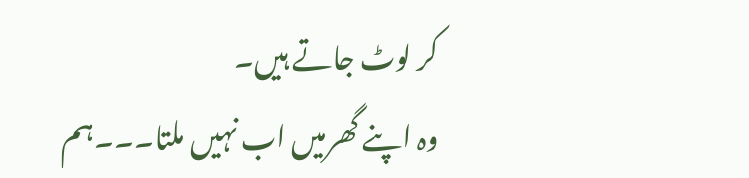کر لوٹ جاتے ہیں۔
وہ اپنے گھرمیں اب نہیں ملتا۔۔۔ہم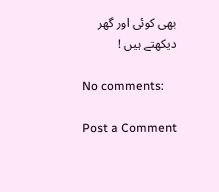بھی کوئی اور گھر دیکھتے ہیں !

No comments:

Post a Comment